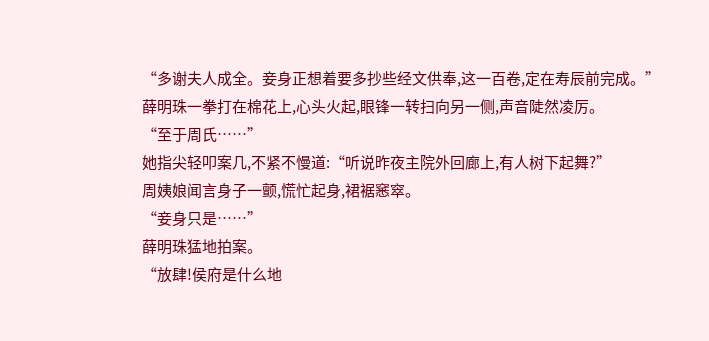“多谢夫人成全。妾身正想着要多抄些经文供奉,这一百卷,定在寿辰前完成。”
薛明珠一拳打在棉花上,心头火起,眼锋一转扫向另一侧,声音陡然凌厉。
“至于周氏……”
她指尖轻叩案几,不紧不慢道:“听说昨夜主院外回廊上,有人树下起舞?”
周姨娘闻言身子一颤,慌忙起身,裙裾窸窣。
“妾身只是……”
薛明珠猛地拍案。
“放肆!侯府是什么地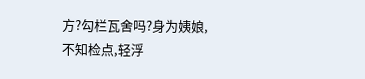方?勾栏瓦舍吗?身为姨娘,不知检点,轻浮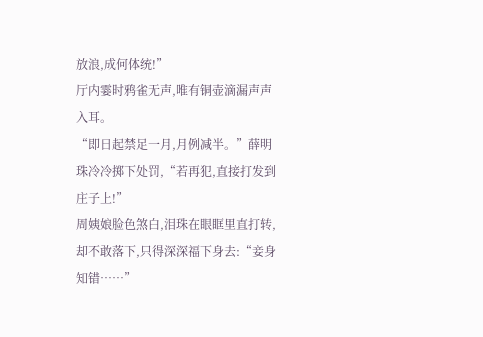放浪,成何体统!”
厅内霎时鸦雀无声,唯有铜壶滴漏声声入耳。
“即日起禁足一月,月例减半。”薛明珠冷冷掷下处罚,“若再犯,直接打发到庄子上!”
周姨娘脸色煞白,泪珠在眼眶里直打转,却不敢落下,只得深深福下身去:“妾身知错……”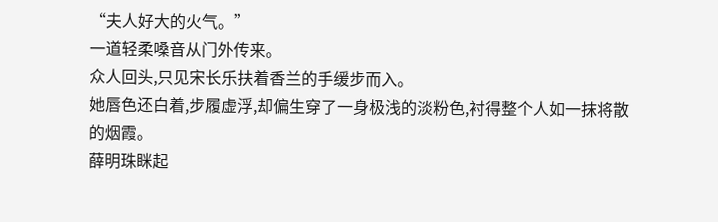“夫人好大的火气。”
一道轻柔嗓音从门外传来。
众人回头,只见宋长乐扶着香兰的手缓步而入。
她唇色还白着,步履虚浮,却偏生穿了一身极浅的淡粉色,衬得整个人如一抹将散的烟霞。
薛明珠眯起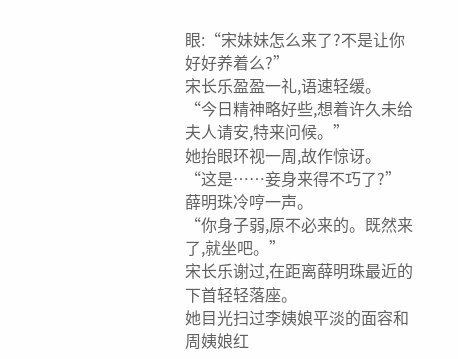眼:“宋妹妹怎么来了?不是让你好好养着么?”
宋长乐盈盈一礼,语速轻缓。
“今日精神略好些,想着许久未给夫人请安,特来问候。”
她抬眼环视一周,故作惊讶。
“这是……妾身来得不巧了?”
薛明珠冷哼一声。
“你身子弱,原不必来的。既然来了,就坐吧。”
宋长乐谢过,在距离薛明珠最近的下首轻轻落座。
她目光扫过李姨娘平淡的面容和周姨娘红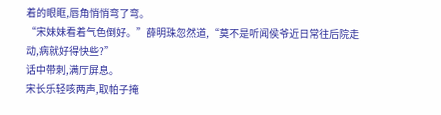着的眼眶,唇角悄悄弯了弯。
“宋妹妹看着气色倒好。”薛明珠忽然道,“莫不是听闻侯爷近日常往后院走动,病就好得快些?”
话中带刺,满厅屏息。
宋长乐轻咳两声,取帕子掩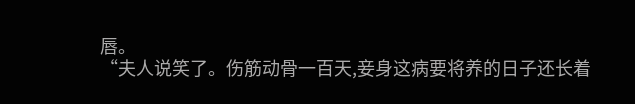唇。
“夫人说笑了。伤筋动骨一百天,妾身这病要将养的日子还长着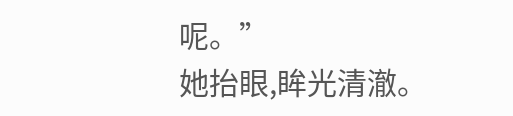呢。”
她抬眼,眸光清澈。